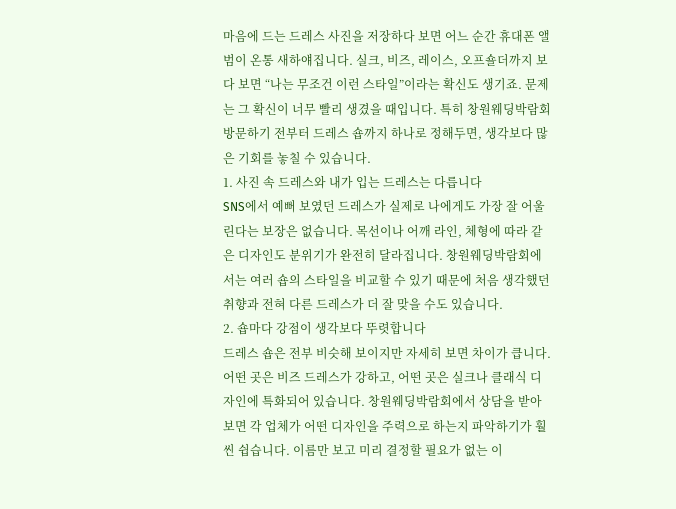마음에 드는 드레스 사진을 저장하다 보면 어느 순간 휴대폰 앨범이 온통 새하얘집니다. 실크, 비즈, 레이스, 오프숄더까지 보다 보면 “나는 무조건 이런 스타일”이라는 확신도 생기죠. 문제는 그 확신이 너무 빨리 생겼을 때입니다. 특히 창원웨딩박람회 방문하기 전부터 드레스 숍까지 하나로 정해두면, 생각보다 많은 기회를 놓칠 수 있습니다.
1. 사진 속 드레스와 내가 입는 드레스는 다릅니다
SNS에서 예뻐 보였던 드레스가 실제로 나에게도 가장 잘 어울린다는 보장은 없습니다. 목선이나 어깨 라인, 체형에 따라 같은 디자인도 분위기가 완전히 달라집니다. 창원웨딩박람회에서는 여러 숍의 스타일을 비교할 수 있기 때문에 처음 생각했던 취향과 전혀 다른 드레스가 더 잘 맞을 수도 있습니다.
2. 숍마다 강점이 생각보다 뚜렷합니다
드레스 숍은 전부 비슷해 보이지만 자세히 보면 차이가 큽니다. 어떤 곳은 비즈 드레스가 강하고, 어떤 곳은 실크나 클래식 디자인에 특화되어 있습니다. 창원웨딩박람회에서 상담을 받아보면 각 업체가 어떤 디자인을 주력으로 하는지 파악하기가 훨씬 쉽습니다. 이름만 보고 미리 결정할 필요가 없는 이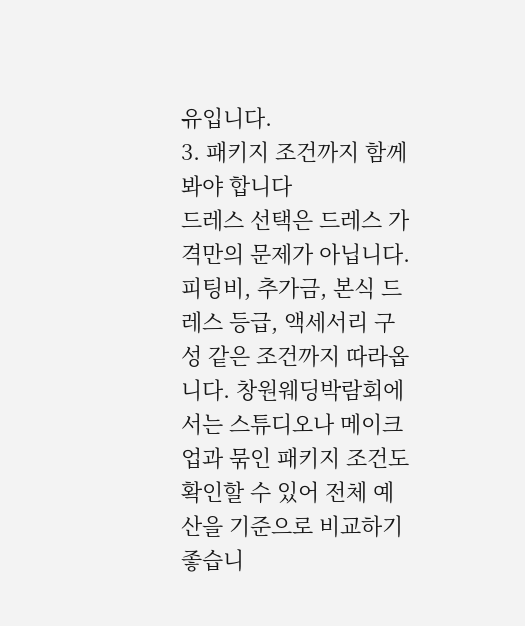유입니다.
3. 패키지 조건까지 함께 봐야 합니다
드레스 선택은 드레스 가격만의 문제가 아닙니다. 피팅비, 추가금, 본식 드레스 등급, 액세서리 구성 같은 조건까지 따라옵니다. 창원웨딩박람회에서는 스튜디오나 메이크업과 묶인 패키지 조건도 확인할 수 있어 전체 예산을 기준으로 비교하기 좋습니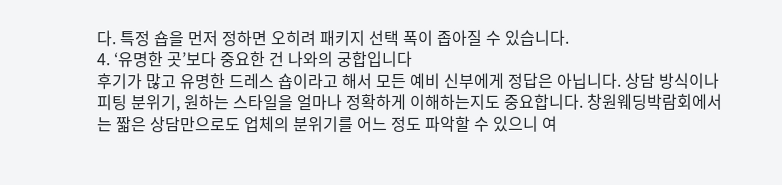다. 특정 숍을 먼저 정하면 오히려 패키지 선택 폭이 좁아질 수 있습니다.
4. ‘유명한 곳’보다 중요한 건 나와의 궁합입니다
후기가 많고 유명한 드레스 숍이라고 해서 모든 예비 신부에게 정답은 아닙니다. 상담 방식이나 피팅 분위기, 원하는 스타일을 얼마나 정확하게 이해하는지도 중요합니다. 창원웨딩박람회에서는 짧은 상담만으로도 업체의 분위기를 어느 정도 파악할 수 있으니 여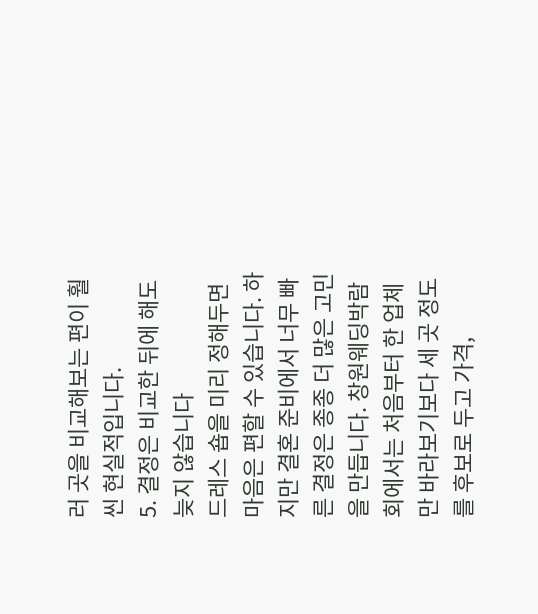러 곳을 비교해보는 편이 훨씬 현실적입니다.
5. 결정은 비교한 뒤에 해도 늦지 않습니다
드레스 숍을 미리 정해두면 마음은 편할 수 있습니다. 하지만 결혼 준비에서 너무 빠른 결정은 종종 더 많은 고민을 만듭니다. 창원웨딩박람회에서는 처음부터 한 업체만 바라보기보다 세 곳 정도를 후보로 두고 가격,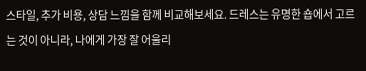스타일, 추가 비용, 상담 느낌을 함께 비교해보세요. 드레스는 유명한 숍에서 고르는 것이 아니라, 나에게 가장 잘 어울리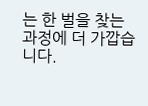는 한 벌을 찾는 과정에 더 가깝습니다.